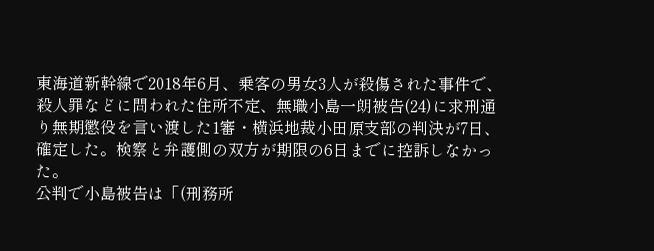東海道新幹線で2018年6月、乗客の男女3人が殺傷された事件で、殺人罪などに問われた住所不定、無職小島一朗被告(24)に求刑通り無期懲役を言い渡した1審・横浜地裁小田原支部の判決が7日、確定した。検察と弁護側の双方が期限の6日までに控訴しなかった。
公判で小島被告は「(刑務所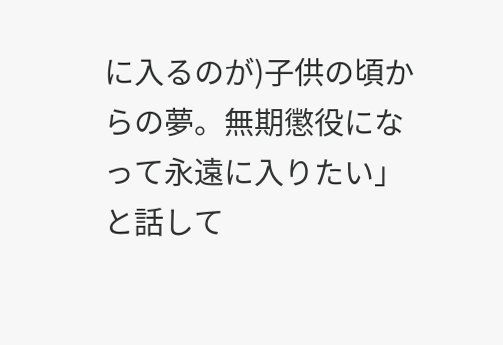に入るのが)子供の頃からの夢。無期懲役になって永遠に入りたい」と話して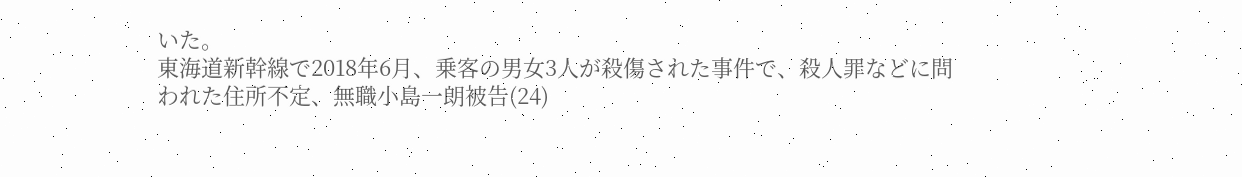いた。
東海道新幹線で2018年6月、乗客の男女3人が殺傷された事件で、殺人罪などに問われた住所不定、無職小島一朗被告(24)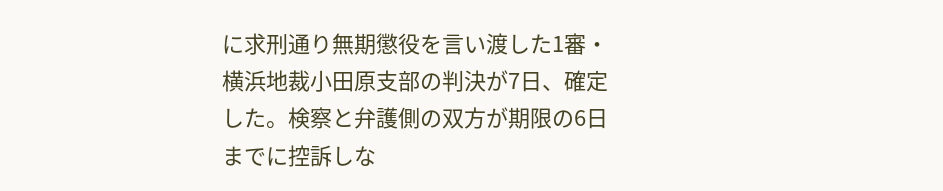に求刑通り無期懲役を言い渡した1審・横浜地裁小田原支部の判決が7日、確定した。検察と弁護側の双方が期限の6日までに控訴しな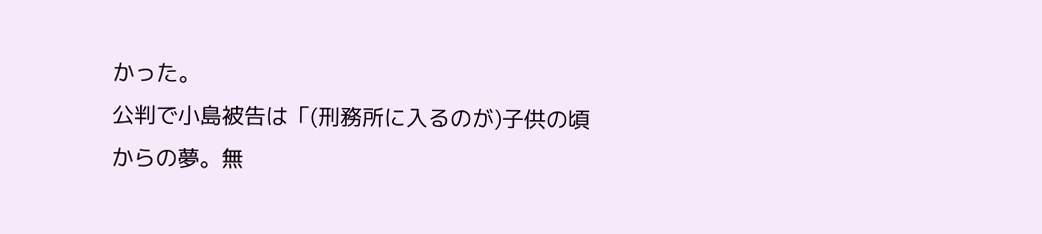かった。
公判で小島被告は「(刑務所に入るのが)子供の頃からの夢。無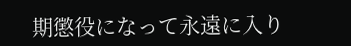期懲役になって永遠に入り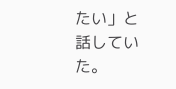たい」と話していた。